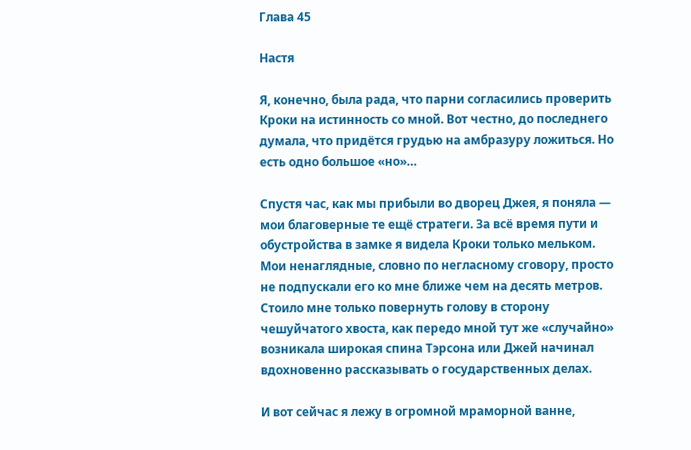Глава 45

Настя

Я, конечно, была рада, что парни согласились проверить Кроки на истинность со мной. Вот честно, до последнего думала, что придётся грудью на амбразуру ложиться. Но есть одно большое «но»…

Спустя час, как мы прибыли во дворец Джея, я поняла — мои благоверные те ещё стратеги. За всё время пути и обустройства в замке я видела Кроки только мельком. Мои ненаглядные, словно по негласному сговору, просто не подпускали его ко мне ближе чем на десять метров. Стоило мне только повернуть голову в сторону чешуйчатого хвоста, как передо мной тут же «случайно» возникала широкая спина Тэрсона или Джей начинал вдохновенно рассказывать о государственных делах.

И вот сейчас я лежу в огромной мраморной ванне,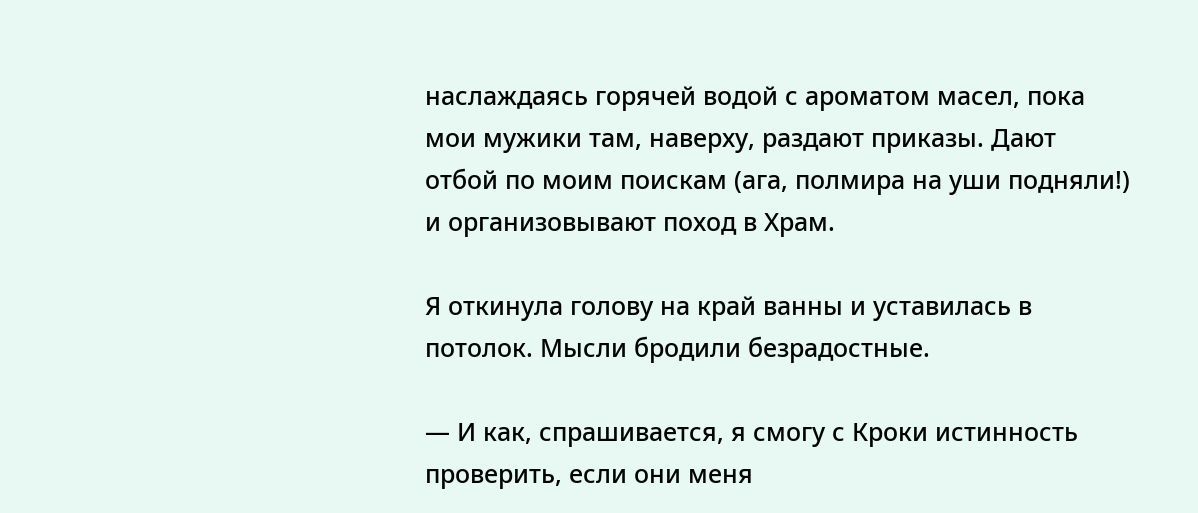наслаждаясь горячей водой с ароматом масел, пока мои мужики там, наверху, раздают приказы. Дают отбой по моим поискам (ага, полмира на уши подняли!) и организовывают поход в Храм.

Я откинула голову на край ванны и уставилась в потолок. Мысли бродили безрадостные.

— И как, спрашивается, я смогу с Кроки истинность проверить, если они меня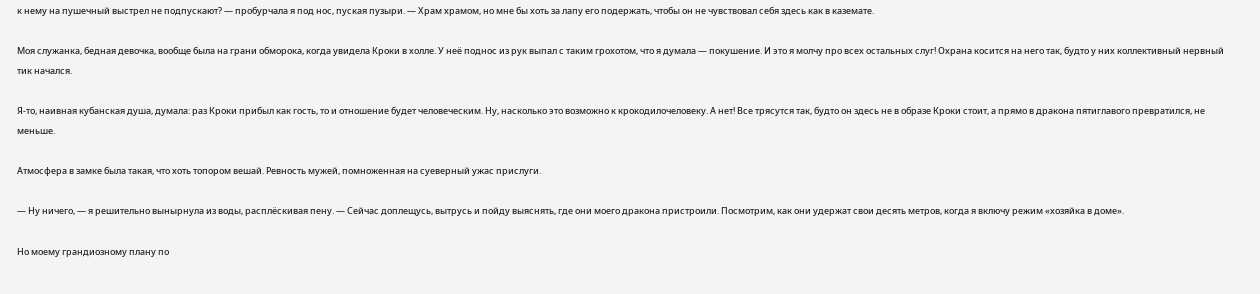к нему на пушечный выстрел не подпускают? — пробурчала я под нос, пуская пузыри. — Храм храмом, но мне бы хоть за лапу его подержать, чтобы он не чувствовал себя здесь как в каземате.

Моя служанка, бедная девочка, вообще была на грани обморока, когда увидела Кроки в холле. У неё поднос из рук выпал с таким грохотом, что я думала — покушение. И это я молчу про всех остальных слуг! Охрана косится на него так, будто у них коллективный нервный тик начался.

Я-то, наивная кубанская душа, думала: раз Кроки прибыл как гость, то и отношение будет человеческим. Ну, насколько это возможно к крокодилочеловеку. А нет! Все трясутся так, будто он здесь не в образе Кроки стоит, а прямо в дракона пятиглавого превратился, не меньше.

Атмосфера в замке была такая, что хоть топором вешай. Ревность мужей, помноженная на суеверный ужас прислуги.

— Ну ничего, — я решительно вынырнула из воды, расплёскивая пену. — Сейчас доплещусь, вытрусь и пойду выяснять, где они моего дракона пристроили. Посмотрим, как они удержат свои десять метров, когда я включу режим «хозяйка в доме».

Но моему грандиозному плану по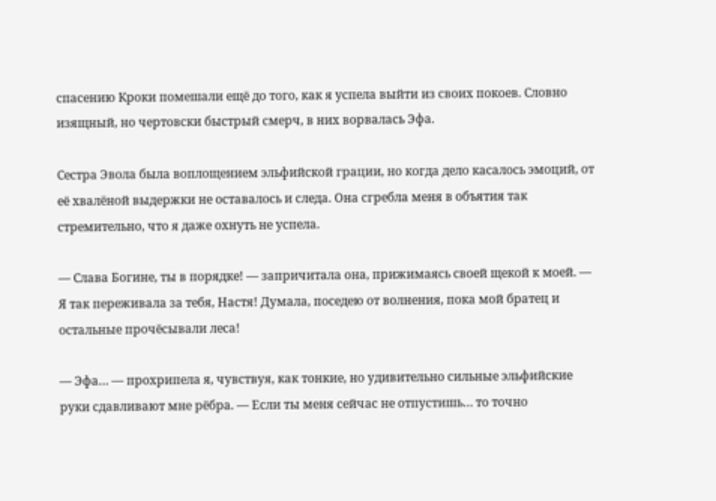спасению Кроки помешали ещё до того, как я успела выйти из своих покоев. Словно изящный, но чертовски быстрый смерч, в них ворвалась Эфа.

Сестра Эвола была воплощением эльфийской грации, но когда дело касалось эмоций, от её хвалёной выдержки не оставалось и следа. Она сгребла меня в объятия так стремительно, что я даже охнуть не успела.

— Слава Богине, ты в порядке! — запричитала она, прижимаясь своей щекой к моей. — Я так переживала за тебя, Настя! Думала, поседею от волнения, пока мой братец и остальные прочёсывали леса!

— Эфа… — прохрипела я, чувствуя, как тонкие, но удивительно сильные эльфийские руки сдавливают мне рёбра. — Если ты меня сейчас не отпустишь… то точно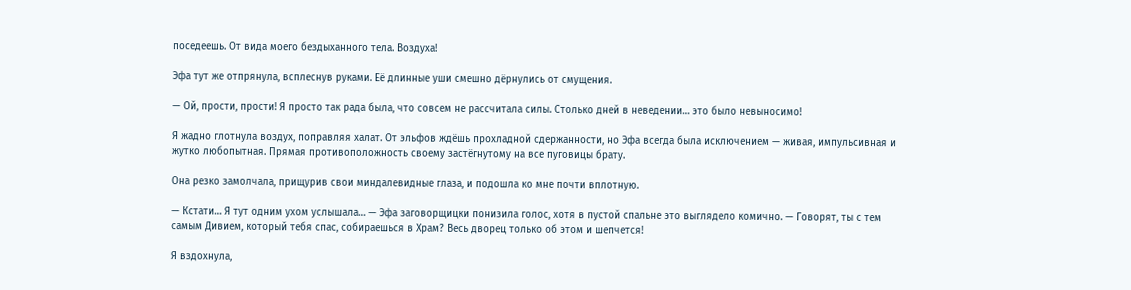поседеешь. От вида моего бездыханного тела. Воздуха!

Эфа тут же отпрянула, всплеснув руками. Её длинные уши смешно дёрнулись от смущения.

— Ой, прости, прости! Я просто так рада была, что совсем не рассчитала силы. Столько дней в неведении… это было невыносимо!

Я жадно глотнула воздух, поправляя халат. От эльфов ждёшь прохладной сдержанности, но Эфа всегда была исключением — живая, импульсивная и жутко любопытная. Прямая противоположность своему застёгнутому на все пуговицы брату.

Она резко замолчала, прищурив свои миндалевидные глаза, и подошла ко мне почти вплотную.

— Кстати… Я тут одним ухом услышала… — Эфа заговорщицки понизила голос, хотя в пустой спальне это выглядело комично. — Говорят, ты с тем самым Дивием, который тебя спас, собираешься в Храм? Весь дворец только об этом и шепчется!

Я вздохнула,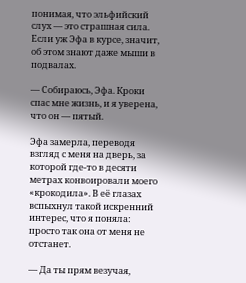понимая, что эльфийский слух — это страшная сила. Если уж Эфа в курсе, значит, об этом знают даже мыши в подвалах.

— Собираюсь, Эфа. Кроки спас мне жизнь, и я уверена, что он — пятый.

Эфа замерла, переводя взгляд с меня на дверь, за которой где-то в десяти метрах конвоировали моего «крокодила». В её глазах вспыхнул такой искренний интерес, что я поняла: просто так она от меня не отстанет.

— Да ты прям везучая,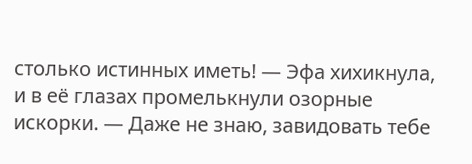столько истинных иметь! — Эфа хихикнула, и в её глазах промелькнули озорные искорки. — Даже не знаю, завидовать тебе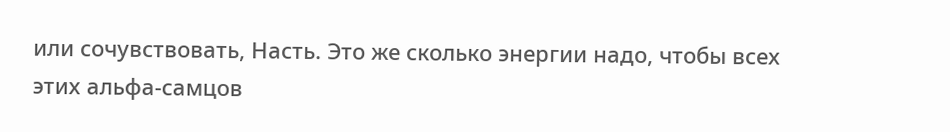или сочувствовать, Насть. Это же сколько энергии надо, чтобы всех этих альфа-самцов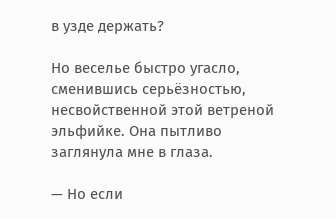в узде держать?

Но веселье быстро угасло, сменившись серьёзностью, несвойственной этой ветреной эльфийке. Она пытливо заглянула мне в глаза.

— Но если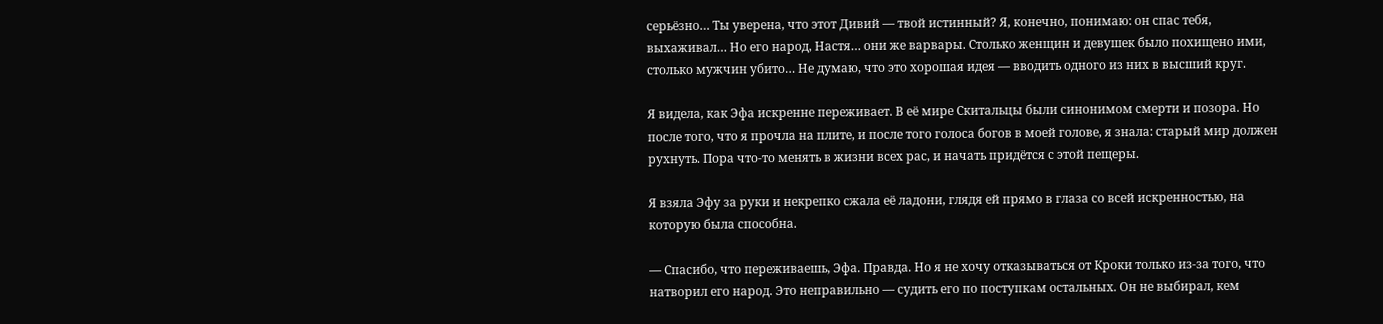серьёзно… Ты уверена, что этот Дивий — твой истинный? Я, конечно, понимаю: он спас тебя, выхаживал… Но его народ, Настя… они же варвары. Столько женщин и девушек было похищено ими, столько мужчин убито… Не думаю, что это хорошая идея — вводить одного из них в высший круг.

Я видела, как Эфа искренне переживает. В её мире Скитальцы были синонимом смерти и позора. Но после того, что я прочла на плите, и после того голоса богов в моей голове, я знала: старый мир должен рухнуть. Пора что-то менять в жизни всех рас, и начать придётся с этой пещеры.

Я взяла Эфу за руки и некрепко сжала её ладони, глядя ей прямо в глаза со всей искренностью, на которую была способна.

— Спасибо, что переживаешь, Эфа. Правда. Но я не хочу отказываться от Кроки только из-за того, что натворил его народ. Это неправильно — судить его по поступкам остальных. Он не выбирал, кем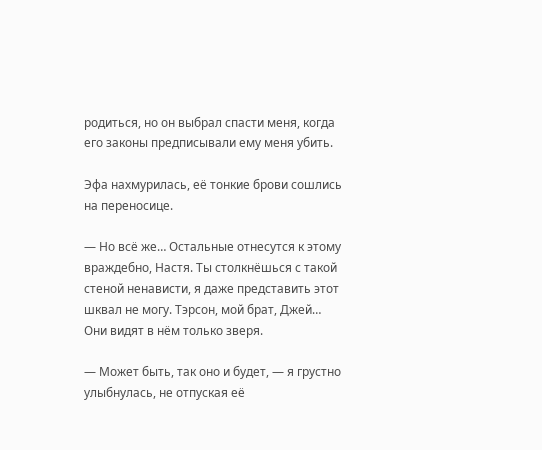родиться, но он выбрал спасти меня, когда его законы предписывали ему меня убить.

Эфа нахмурилась, её тонкие брови сошлись на переносице.

— Но всё же… Остальные отнесутся к этому враждебно, Настя. Ты столкнёшься с такой стеной ненависти, я даже представить этот шквал не могу. Тэрсон, мой брат, Джей… Они видят в нём только зверя.

— Может быть, так оно и будет, — я грустно улыбнулась, не отпуская её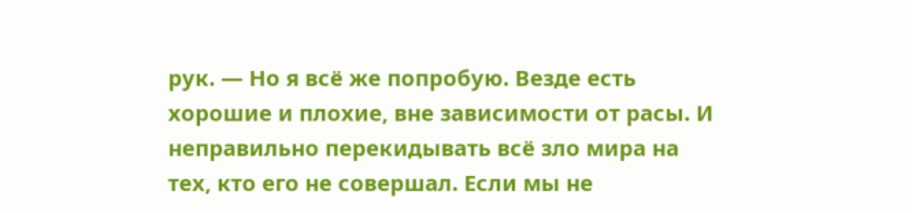рук. — Но я всё же попробую. Везде есть хорошие и плохие, вне зависимости от расы. И неправильно перекидывать всё зло мира на тех, кто его не совершал. Если мы не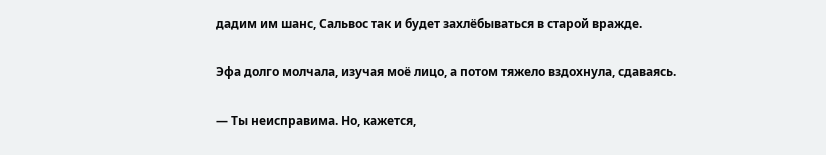дадим им шанс, Сальвос так и будет захлёбываться в старой вражде.

Эфа долго молчала, изучая моё лицо, а потом тяжело вздохнула, сдаваясь.

— Ты неисправима. Но, кажется,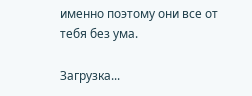именно поэтому они все от тебя без ума.

Загрузка...